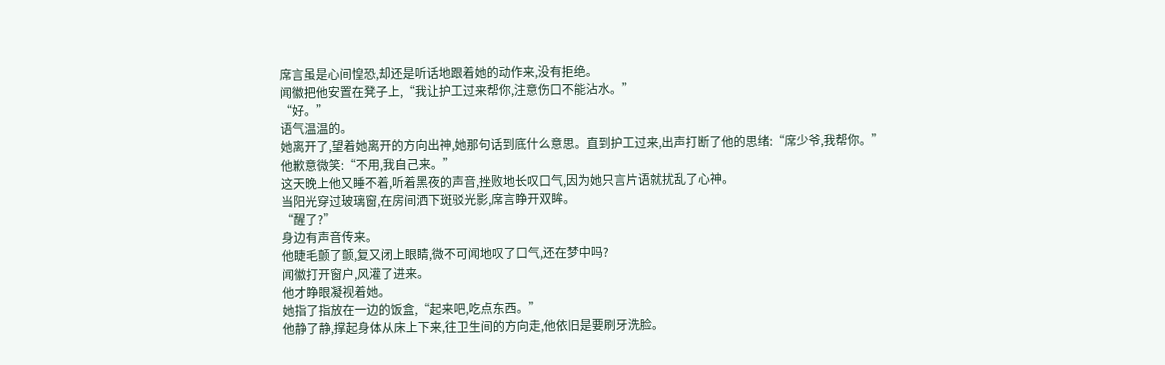席言虽是心间惶恐,却还是听话地跟着她的动作来,没有拒绝。
闻徽把他安置在凳子上,“我让护工过来帮你,注意伤口不能沾水。”
“好。”
语气温温的。
她离开了,望着她离开的方向出神,她那句话到底什么意思。直到护工过来,出声打断了他的思绪:“席少爷,我帮你。”
他歉意微笑:“不用,我自己来。”
这天晚上他又睡不着,听着黑夜的声音,挫败地长叹口气,因为她只言片语就扰乱了心神。
当阳光穿过玻璃窗,在房间洒下斑驳光影,席言睁开双眸。
“醒了?”
身边有声音传来。
他睫毛颤了颤,复又闭上眼睛,微不可闻地叹了口气,还在梦中吗?
闻徽打开窗户,风灌了进来。
他才睁眼凝视着她。
她指了指放在一边的饭盒,“起来吧,吃点东西。”
他静了静,撑起身体从床上下来,往卫生间的方向走,他依旧是要刷牙洗脸。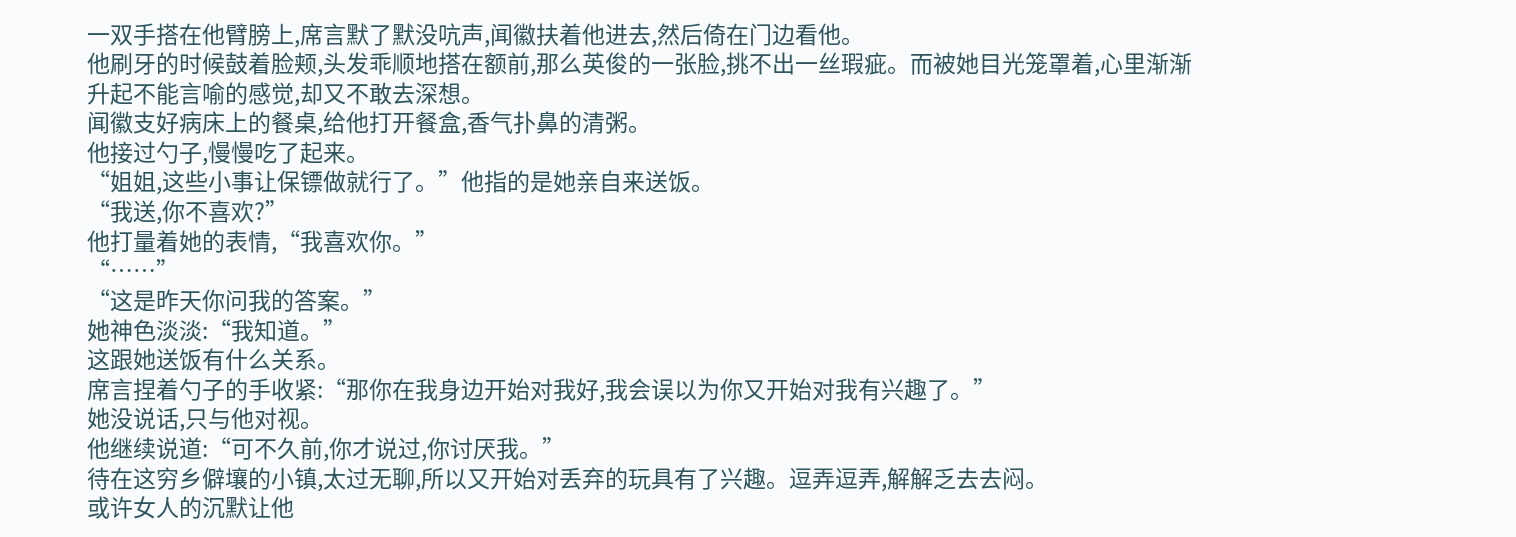一双手搭在他臂膀上,席言默了默没吭声,闻徽扶着他进去,然后倚在门边看他。
他刷牙的时候鼓着脸颊,头发乖顺地搭在额前,那么英俊的一张脸,挑不出一丝瑕疵。而被她目光笼罩着,心里渐渐升起不能言喻的感觉,却又不敢去深想。
闻徽支好病床上的餐桌,给他打开餐盒,香气扑鼻的清粥。
他接过勺子,慢慢吃了起来。
“姐姐,这些小事让保镖做就行了。”他指的是她亲自来送饭。
“我送,你不喜欢?”
他打量着她的表情,“我喜欢你。”
“……”
“这是昨天你问我的答案。”
她神色淡淡:“我知道。”
这跟她送饭有什么关系。
席言捏着勺子的手收紧:“那你在我身边开始对我好,我会误以为你又开始对我有兴趣了。”
她没说话,只与他对视。
他继续说道:“可不久前,你才说过,你讨厌我。”
待在这穷乡僻壤的小镇,太过无聊,所以又开始对丢弃的玩具有了兴趣。逗弄逗弄,解解乏去去闷。
或许女人的沉默让他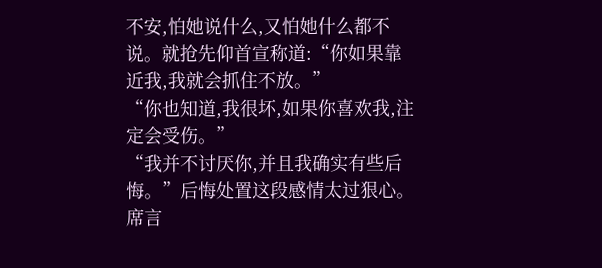不安,怕她说什么,又怕她什么都不说。就抢先仰首宣称道:“你如果靠近我,我就会抓住不放。”
“你也知道,我很坏,如果你喜欢我,注定会受伤。”
“我并不讨厌你,并且我确实有些后悔。”后悔处置这段感情太过狠心。
席言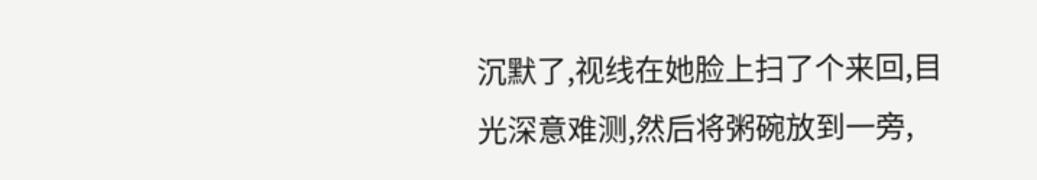沉默了,视线在她脸上扫了个来回,目光深意难测,然后将粥碗放到一旁,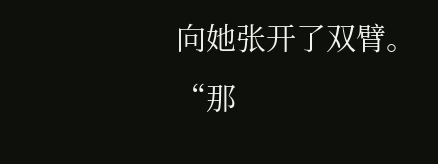向她张开了双臂。
“那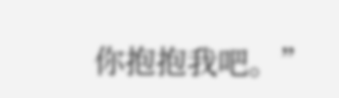你抱抱我吧。”